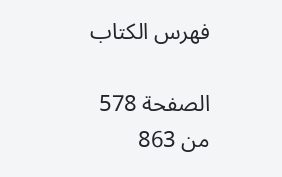فهرس الكتاب

الصفحة 578 من 863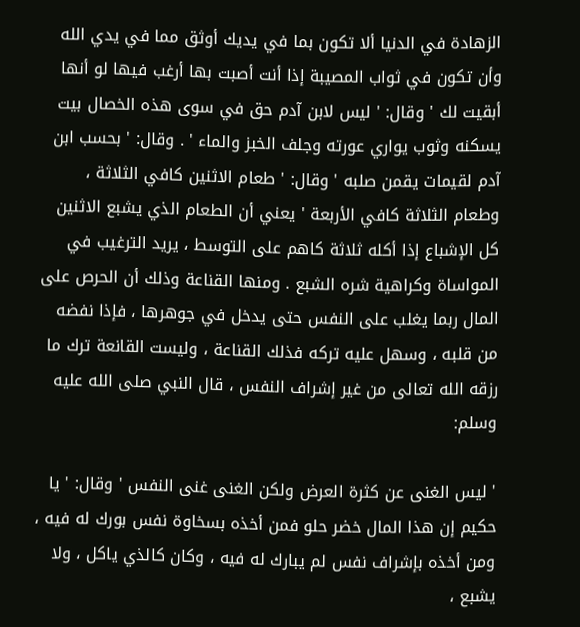الزهادة في الدنيا ألا تكون بما في يديك أوثق مما في يدي الله وأن تكون في ثواب المصيبة إذا أنت أصبت بها أرغب فيها لو أنها أبقيت لك ' وقال: ' ليس لابن آدم حق في سوى هذه الخصال بيت يسكنه وثوب يواري عورته وجلف الخبز والماء ' . وقال: ' بحسب ابن آدم لقيمات يقمن صلبه ' وقال: ' طعام الاثنين كافي الثلاثة ، وطعام الثلاثة كافي الأربعة ' يعني أن الطعام الذي يشبع الاثنين كل الإشباع إذا أكله ثلاثة كاهم على التوسط ، يريد الترغيب في المواساة وكراهية شره الشبع . ومنها القناعة وذلك أن الحرص على المال ربما يغلب على النفس حتى يدخل في جوهرها ، فإذا نفضه من قلبه ، وسهل عليه تركه فذلك القناعة ، وليست القانعة ترك ما رزقه الله تعالى من غير إشراف النفس ، قال النبي صلى الله عليه وسلم:

' ليس الغنى عن كثرة العرض ولكن الغنى غنى النفس ' وقال: ' يا حكيم إن هذا المال خضر حلو فمن أخذه بسخاوة نفس بورك له فيه ، ومن أخذه بإشراف نفس لم يبارك له فيه ، وكان كالذي ياكل ، ولا يشبع ،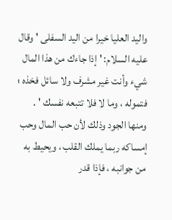واليد العليا خيرا من اليد السفلى ' وقال عليه السلام: ' إذا جاءك من هذا المال شيء وأنت غير مشرف ولا سائل فخذه ؛ فتموله ، وما لا فلا تتبعه نفسك ' . ومنها الجود وذلك لأن حب المال وحب إمساكه ربما يملك القلب ، ويحيط به من جوانبه ، فإذا قدر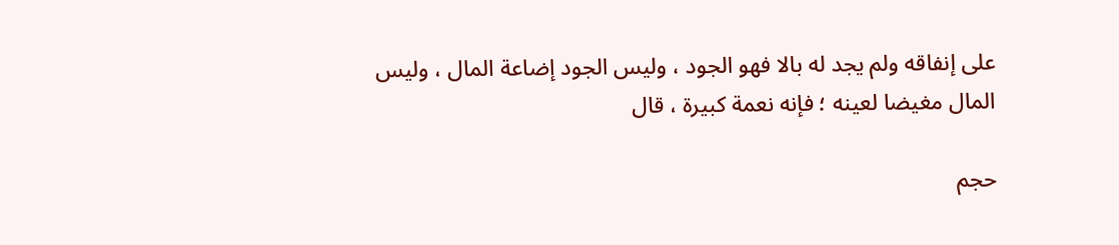على إنفاقه ولم يجد له بالا فهو الجود ، وليس الجود إضاعة المال ، وليس المال مغيضا لعينه ؛ فإنه نعمة كبيرة ، قال

حجم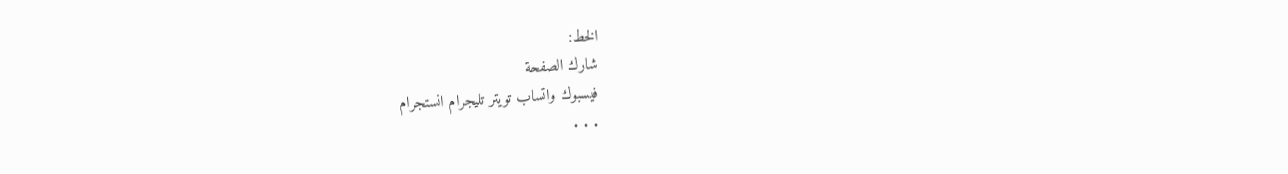الخط:
شارك الصفحة
فيسبوك واتساب تويتر تليجرام انستجرام
. . .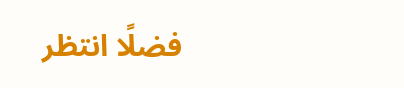فضلًا انتظر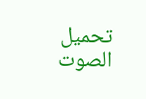تحميل الصوت